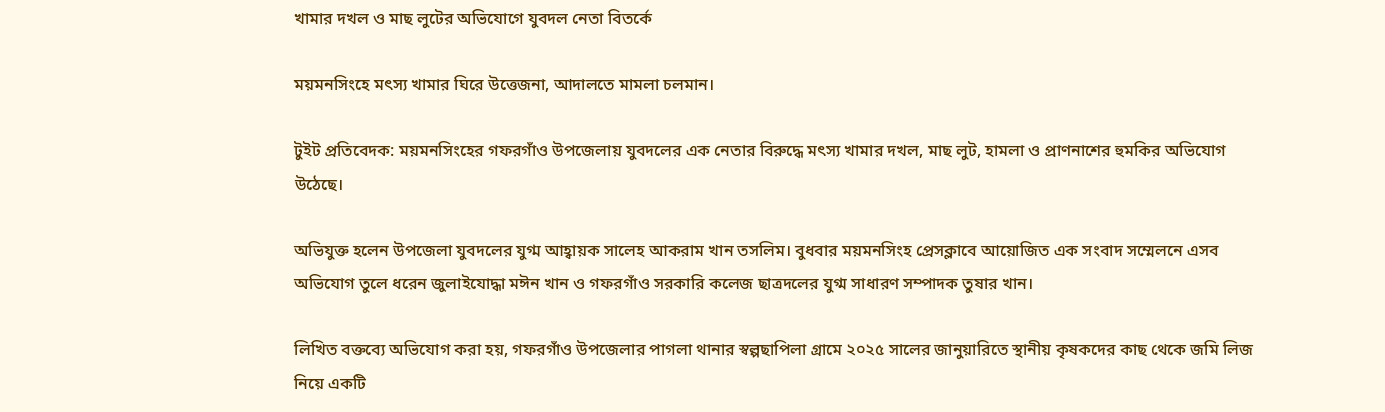খামার দখল ও মাছ লুটের অভিযোগে যুবদল নেতা বিতর্কে

ময়মনসিংহে মৎস্য খামার ঘিরে উত্তেজনা, আদালতে মামলা চলমান।

টুইট প্রতিবেদক: ময়মনসিংহের গফরগাঁও উপজেলায় যুবদলের এক নেতার বিরুদ্ধে মৎস্য খামার দখল, মাছ লুট, হামলা ও প্রাণনাশের হুমকির অভিযোগ উঠেছে।

অভিযুক্ত হলেন উপজেলা যুবদলের যুগ্ম আহ্বায়ক সালেহ আকরাম খান তসলিম। বুধবার ময়মনসিংহ প্রেসক্লাবে আয়োজিত এক সংবাদ সম্মেলনে এসব অভিযোগ তুলে ধরেন জুলাইযোদ্ধা মঈন খান ও গফরগাঁও সরকারি কলেজ ছাত্রদলের যুগ্ম সাধারণ সম্পাদক তুষার খান।

লিখিত বক্তব্যে অভিযোগ করা হয়, গফরগাঁও উপজেলার পাগলা থানার স্বল্পছাপিলা গ্রামে ২০২৫ সালের জানুয়ারিতে স্থানীয় কৃষকদের কাছ থেকে জমি লিজ নিয়ে একটি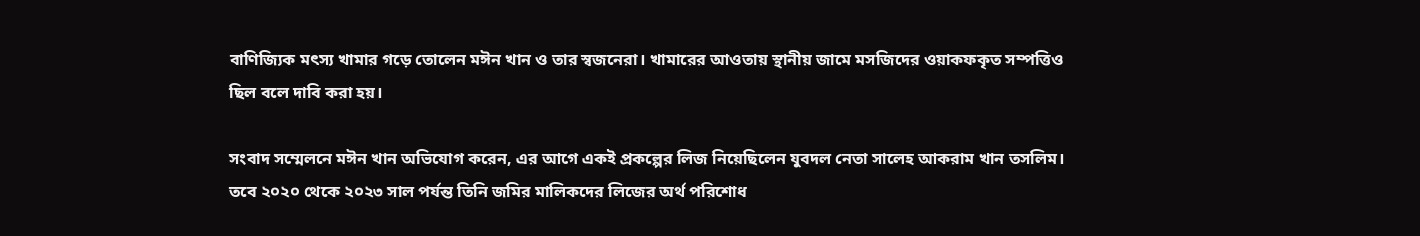বাণিজ্যিক মৎস্য খামার গড়ে তোলেন মঈন খান ও তার স্বজনেরা। খামারের আওতায় স্থানীয় জামে মসজিদের ওয়াকফকৃত সম্পত্তিও ছিল বলে দাবি করা হয়।

সংবাদ সম্মেলনে মঈন খান অভিযোগ করেন, এর আগে একই প্রকল্পের লিজ নিয়েছিলেন যুবদল নেতা সালেহ আকরাম খান তসলিম। তবে ২০২০ থেকে ২০২৩ সাল পর্যন্ত তিনি জমির মালিকদের লিজের অর্থ পরিশোধ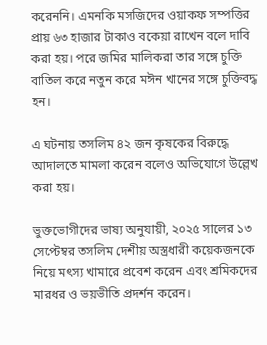করেননি। এমনকি মসজিদের ওয়াকফ সম্পত্তির প্রায় ৬৩ হাজার টাকাও বকেয়া রাখেন বলে দাবি করা হয়। পরে জমির মালিকরা তার সঙ্গে চুক্তি বাতিল করে নতুন করে মঈন খানের সঙ্গে চুক্তিবদ্ধ হন।

এ ঘটনায় তসলিম ৪২ জন কৃষকের বিরুদ্ধে আদালতে মামলা করেন বলেও অভিযোগে উল্লেখ করা হয়।

ভুক্তভোগীদের ভাষ্য অনুযায়ী, ২০২৫ সালের ১৩ সেপ্টেম্বর তসলিম দেশীয় অস্ত্রধারী কয়েকজনকে নিয়ে মৎস্য খামারে প্রবেশ করেন এবং শ্রমিকদের মারধর ও ভয়ভীতি প্রদর্শন করেন।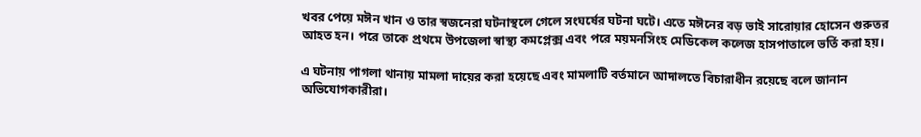খবর পেয়ে মঈন খান ও তার স্বজনেরা ঘটনাস্থলে গেলে সংঘর্ষের ঘটনা ঘটে। এতে মঈনের বড় ভাই সারোয়ার হোসেন গুরুতর আহত হন। পরে তাকে প্রথমে উপজেলা স্বাস্থ্য কমপ্লেক্স এবং পরে ময়মনসিংহ মেডিকেল কলেজ হাসপাতালে ভর্তি করা হয়।

এ ঘটনায় পাগলা থানায় মামলা দায়ের করা হয়েছে এবং মামলাটি বর্তমানে আদালতে বিচারাধীন রয়েছে বলে জানান অভিযোগকারীরা।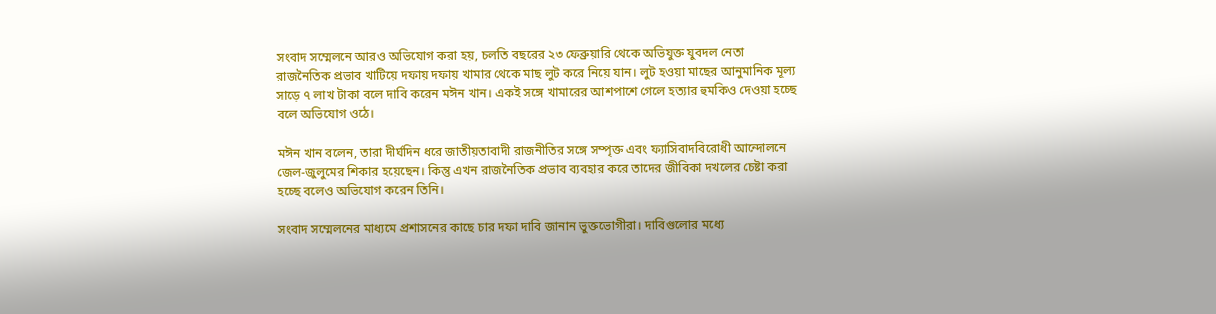সংবাদ সম্মেলনে আরও অভিযোগ করা হয়, চলতি বছরের ২৩ ফেব্রুয়ারি থেকে অভিযুক্ত যুবদল নেতা রাজনৈতিক প্রভাব খাটিয়ে দফায় দফায় খামার থেকে মাছ লুট করে নিয়ে যান। লুট হওয়া মাছের আনুমানিক মূল্য সাড়ে ৭ লাখ টাকা বলে দাবি করেন মঈন খান। একই সঙ্গে খামারের আশপাশে গেলে হত্যার হুমকিও দেওয়া হচ্ছে বলে অভিযোগ ওঠে।

মঈন খান বলেন, তারা দীর্ঘদিন ধরে জাতীয়তাবাদী রাজনীতির সঙ্গে সম্পৃক্ত এবং ফ্যাসিবাদবিরোধী আন্দোলনে জেল-জুলুমের শিকার হয়েছেন। কিন্তু এখন রাজনৈতিক প্রভাব ব্যবহার করে তাদের জীবিকা দখলের চেষ্টা করা হচ্ছে বলেও অভিযোগ করেন তিনি।

সংবাদ সম্মেলনের মাধ্যমে প্রশাসনের কাছে চার দফা দাবি জানান ভুক্তভোগীরা। দাবিগুলোর মধ্যে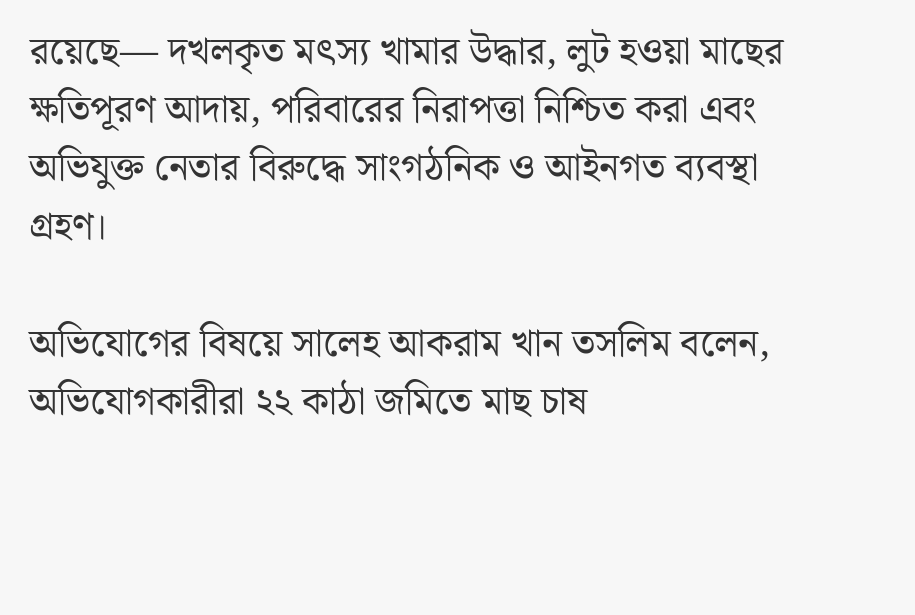রয়েছে— দখলকৃত মৎস্য খামার উদ্ধার, লুট হওয়া মাছের ক্ষতিপূরণ আদায়, পরিবারের নিরাপত্তা নিশ্চিত করা এবং অভিযুক্ত নেতার বিরুদ্ধে সাংগঠনিক ও আইনগত ব্যবস্থা গ্রহণ।

অভিযোগের বিষয়ে সালেহ আকরাম খান তসলিম বলেন, অভিযোগকারীরা ২২ কাঠা জমিতে মাছ চাষ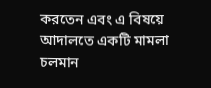করতেন এবং এ বিষয়ে আদালতে একটি মামলা চলমান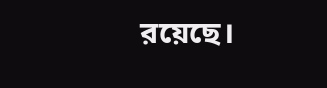রয়েছে।